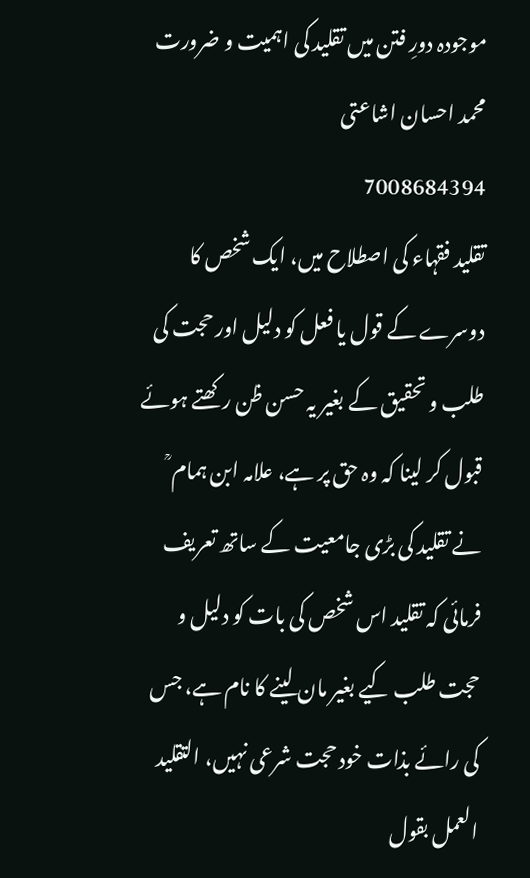موجودہ دورِ فتن میں تقلید کی اہمیت و ضرورت
محمد احسان اشاعتی
7008684394
تقلید فقہاء کی اصطلاح میں، ایک شخص کا دوسرے کے قول یا فعل کو دلیل اور حجت کی طلب و تحقیق کے بغیر یہ حسن ظن رکھتے ہوئے قبول کر لینا کہ وہ حق پر ہے، علامہ ابن ہمام ؒ نے تقلید کی بڑی جامعیت کے ساتھ تعریف فرمائی کہ تقلید اس شخص کی بات کو دلیل و حجت طلب کیے بغیر مان لینے کا نام ہے، جس کی رائے بذات خود حجت شرعی نہیں، التقلید العمل بقول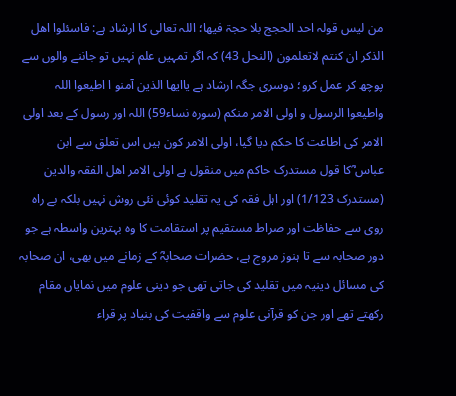من لیس قولہ احد الحجج بلا حجۃ فیھا؛ اللہ تعالی کا ارشاد ہے: فاسئلوا اھل الذکر ان کنتم لاتعلمون (النحل 43) کہ اگر تمہیں علم نہیں تو جاننے والوں سے پوچھ کر عمل کرو؛ دوسری جگہ ارشاد ہے یاایھا الذین آمنو ا اطیعوا اللہ واطیعوا الرسول و اولی الامر منکم (سورہ نساء59) اللہ اور رسول کے بعد اولی الامر کی اطاعت کا حکم دیا گیا، اولی الامر کون ہیں اس تعلق سے ابن عباس ؓکا قول مستدرک حاکم میں منقول ہے اولی الامر اھل الفقہ والدین (مستدرک 1/123) اور اہل فقہ کی یہ تقلید کوئی نئی روش نہیں بلکہ بے راہ روی سے حفاظت اور صراط مستقیم پر استقامت کا وہ بہترین واسطہ ہے جو دور صحابہ سے تا ہنوز مروج ہے، حضرات صحابہؓ کے زمانے میں بھی، ان صحابہ کی مسائل دینیہ میں تقلید کی جاتی تھی جو دینی علوم میں نمایاں مقام رکھتے تھے اور جن کو قرآنی علوم سے واقفیت کی بنیاد پر قراء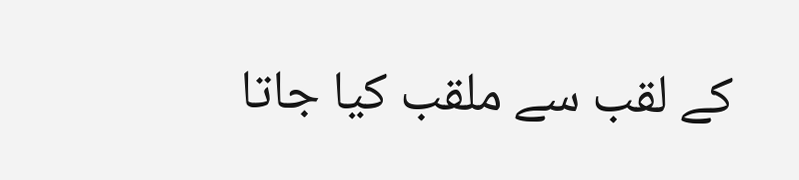کے لقب سے ملقب کیا جاتا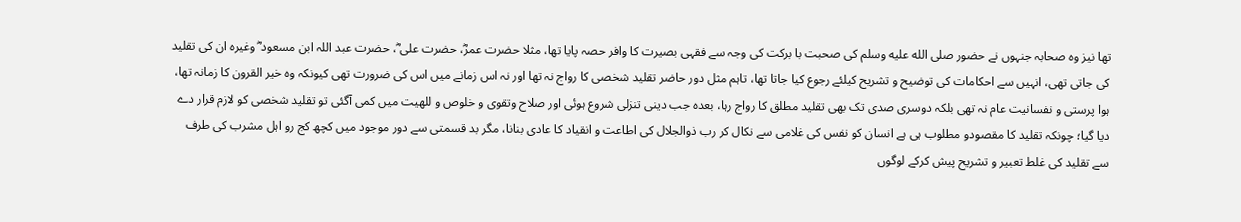تھا نیز وہ صحابہ جنہوں نے حضور صلى الله عليه وسلم کی صحبت با برکت کی وجہ سے فقہی بصیرت کا وافر حصہ پایا تھا، مثلا حضرت عمرؓ، حضرت علی ؓ، حضرت عبد اللہ ابن مسعود ؓ وغیرہ ان کی تقلید کی جاتی تھی، انہیں سے احکامات کی توضیح و تشریح کیلئے رجوع کیا جاتا تھا، تاہم مثل دور حاضر تقلید شخصی کا رواج نہ تھا اور نہ اس زمانے میں اس کی ضرورت تھی کیونکہ وہ خیر القرون کا زمانہ تھا، ہوا پرستی و نفسانیت عام نہ تھی بلکہ دوسری صدی تک بھی تقلید مطلق کا رواج رہا، بعدہ جب دینی تنزلی شروع ہوئی اور صلاح وتقوی و خلوص و للھیت میں کمی آگئی تو تقلید شخصی کو لازم قرار دے دیا گیا؛ چونکہ تقلید کا مقصودو مطلوب ہی ہے انسان کو نفس کی غلامی سے نکال کر رب ذوالجلال کی اطاعت و انقیاد کا عادی بنانا، مگر بد قسمتی سے دور موجود میں کچھ کج رو اہل مشرب کی طرف سے تقلید کی غلط تعبیر و تشریح پیش کرکے لوگوں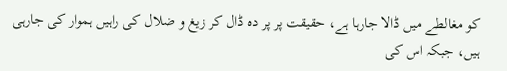کو مغالطے میں ڈالا جارہا ہے، حقیقت پر پر دہ ڈال کر زیغ و ضلال کی راہیں ہموار کی جارہی ہیں، جبکہ اس کی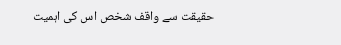حقیقت سے واقف شخص اس کی اہمیت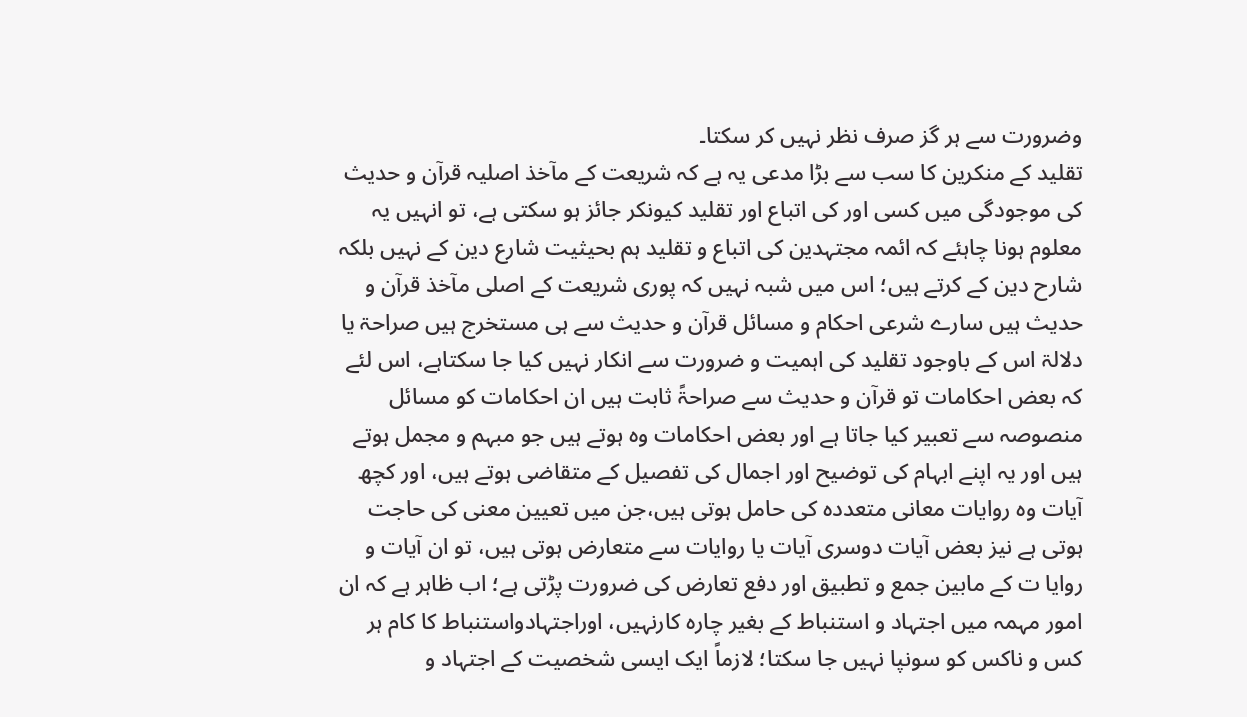وضرورت سے ہر گز صرف نظر نہیں کر سکتا۔
تقلید کے منکرین کا سب سے بڑا مدعی یہ ہے کہ شریعت کے مآخذ اصلیہ قرآن و حدیث کی موجودگی میں کسی اور کی اتباع اور تقلید کیونکر جائز ہو سکتی ہے، تو انہیں یہ معلوم ہونا چاہئے کہ ائمہ مجتہدین کی اتباع و تقلید ہم بحیثیت شارع دین کے نہیں بلکہ شارح دین کے کرتے ہیں؛ اس میں شبہ نہیں کہ پوری شریعت کے اصلی مآخذ قرآن و حدیث ہیں سارے شرعی احکام و مسائل قرآن و حدیث سے ہی مستخرج ہیں صراحۃ یا دلالۃ اس کے باوجود تقلید کی اہمیت و ضرورت سے انکار نہیں کیا جا سکتاہے، اس لئے کہ بعض احکامات تو قرآن و حدیث سے صراحۃً ثابت ہیں ان احکامات کو مسائل منصوصہ سے تعبیر کیا جاتا ہے اور بعض احکامات وہ ہوتے ہیں جو مبہم و مجمل ہوتے ہیں اور یہ اپنے ابہام کی توضیح اور اجمال کی تفصیل کے متقاضی ہوتے ہیں، اور کچھ آیات وہ روایات معانی متعددہ کی حامل ہوتی ہیں،جن میں تعیین معنی کی حاجت ہوتی ہے نیز بعض آیات دوسری آیات یا روایات سے متعارض ہوتی ہیں، تو ان آیات و روایا ت کے مابین جمع و تطبیق اور دفع تعارض کی ضرورت پڑتی ہے؛ اب ظاہر ہے کہ ان امور مہمہ میں اجتہاد و استنباط کے بغیر چارہ کارنہیں، اوراجتہادواستنباط کا کام ہر کس و ناکس کو سونپا نہیں جا سکتا؛ لازماً ایک ایسی شخصیت کے اجتہاد و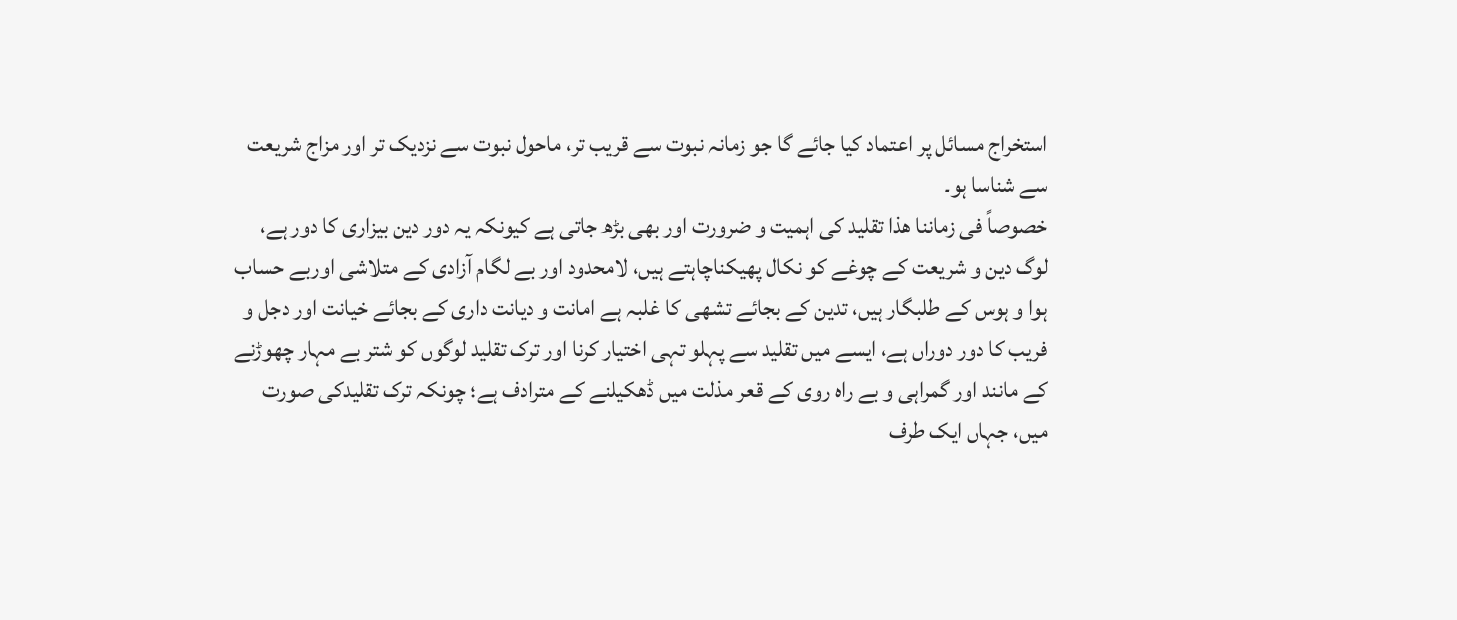استخراج مسائل پر اعتماد کیا جائے گا جو زمانہ نبوت سے قریب تر، ماحول نبوت سے نزدیک تر اور مزاج شریعت سے شناسا ہو۔
خصوصاً فی زماننا ھذا تقلید کی اہمیت و ضرورت اور بھی بڑھ جاتی ہے کیونکہ یہ دور دین بیزاری کا دور ہے، لوگ دین و شریعت کے چوغے کو نکال پھیکناچاہتے ہیں، لامحدود اور بے لگام آزادی کے متلاشی اوربے حساب ہوا و ہوس کے طلبگار ہیں، تدین کے بجائے تشھی کا غلبہ ہے امانت و دیانت داری کے بجائے خیانت اور دجل و فریب کا دور دوراں ہے، ایسے میں تقلید سے پہلو تہی اختیار کرنا اور ترک تقلید لوگوں کو شتر بے مہار چھوڑنے کے مانند اور گمراہی و بے راہ روی کے قعر مذلت میں ڈھکیلنے کے مترادف ہے؛ چونکہ ترک تقلیدکی صورت میں، جہاں ایک طرف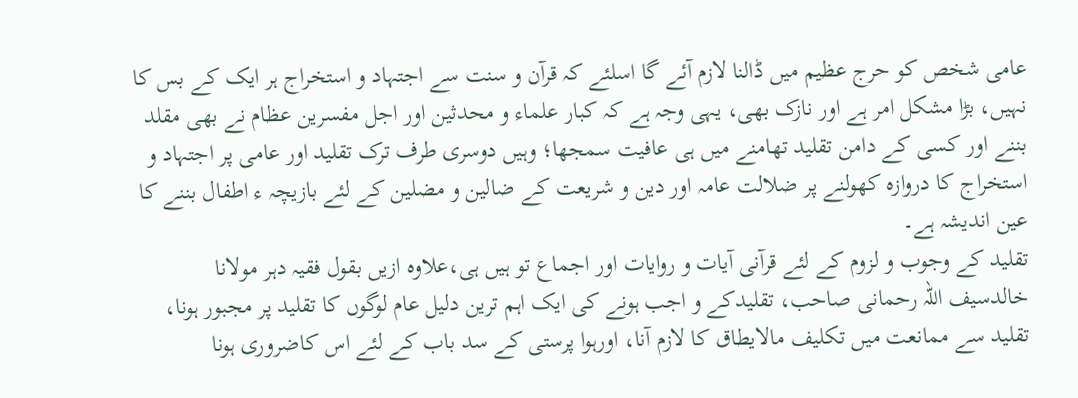عامی شخص کو حرج عظیم میں ڈالنا لازم آئے گا اسلئے کہ قرآن و سنت سے اجتہاد و استخراج ہر ایک کے بس کا نہیں، بڑا مشکل امر ہے اور نازک بھی، یہی وجہ ہے کہ کبار علماء و محدثین اور اجل مفسرین عظام نے بھی مقلد بننے اور کسی کے دامن تقلید تھامنے میں ہی عافیت سمجھا؛ وہیں دوسری طرف ترک تقلید اور عامی پر اجتہاد و استخراج کا دروازہ کھولنے پر ضلالت عامہ اور دین و شریعت کے ضالین و مضلین کے لئے بازیچہ ء اطفال بننے کا عین اندیشہ ہے۔
تقلید کے وجوب و لزوم کے لئے قرآنی آیات و روایات اور اجماع تو ہیں ہی،علاوہ ازیں بقول فقیہ دہر مولانا خالدسیف اللہ رحمانی صاحب، تقلیدکے و اجب ہونے کی ایک اہم ترین دلیل عام لوگوں کا تقلید پر مجبور ہونا، تقلید سے ممانعت میں تکلیف مالایطاق کا لازم آنا، اورہوا پرستی کے سد باب کے لئے اس کاضروری ہونا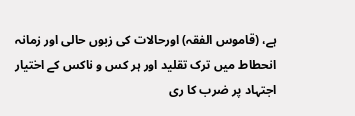ہے، (قاموس الفقہ) اورحالات کی زبوں حالی اور زمانہ انحطاط میں ترک تقلید اور ہر کس و ناکس کے اختیار اجتہاد پر ضرب کا ری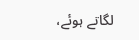لگاتے ہوئے،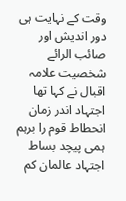وقت کے نہایت ہی دور اندیش اور صائب الرائے شخصیت علامہ اقبال نے کہا تھا
اجتہاد اندر زمان انحطاط قوم را برہم ہمی پیچد بساط
اجتہاد عالمان کم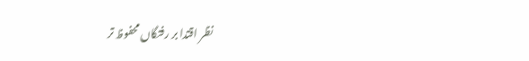نظر اقتدا بر رفتگاں محفوظ تر